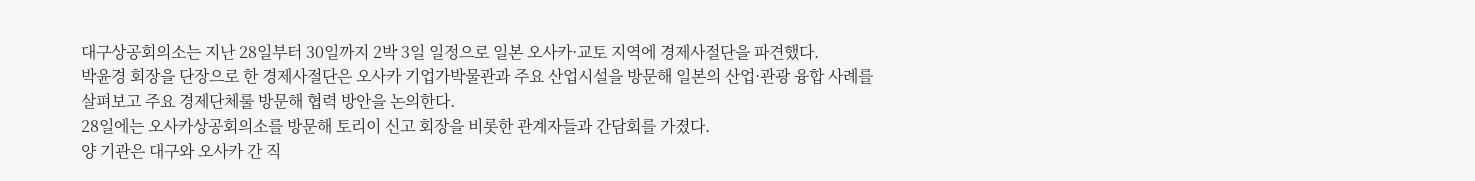대구상공회의소는 지난 28일부터 30일까지 2박 3일 일정으로 일본 오사카·교토 지역에 경제사절단을 파견했다.
박윤경 회장을 단장으로 한 경제사절단은 오사카 기업가박물관과 주요 산업시설을 방문해 일본의 산업·관광 융합 사례를 살펴보고 주요 경제단체룰 방문해 협력 방안을 논의한다.
28일에는 오사카상공회의소를 방문해 토리이 신고 회장을 비롯한 관계자들과 간담회를 가졌다.
양 기관은 대구와 오사카 간 직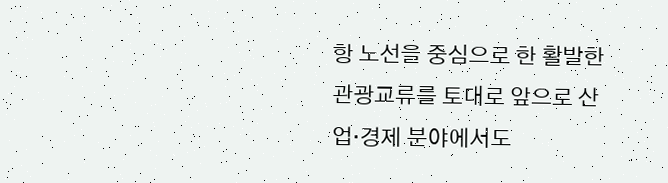항 노선을 중심으로 한 활발한 관광교류를 토대로 앞으로 산업·경제 분야에서도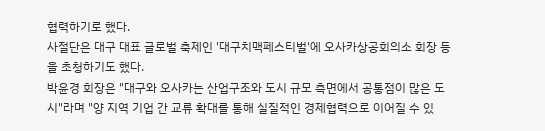협력하기로 했다.
사절단은 대구 대표 글로벌 축제인 '대구치맥페스티벌'에 오사카상공회의소 회장 등을 초청하기도 했다.
박윤경 회장은 "대구와 오사카는 산업구조와 도시 규모 측면에서 공통점이 많은 도시"라며 "양 지역 기업 간 교류 확대를 통해 실질적인 경제협력으로 이어질 수 있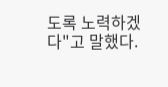도록 노력하겠다"고 말했다.